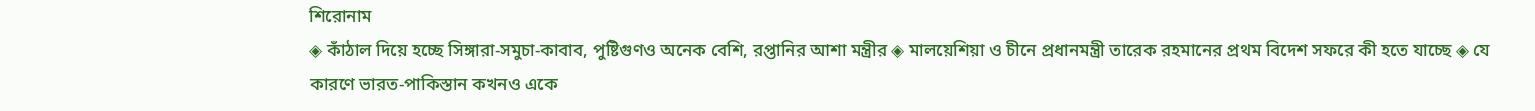শিরোনাম
◈ কাঁঠাল দিয়ে হচ্ছে সিঙ্গারা-সমুচা-কাবাব, পুষ্টিগুণও অনেক বেশি, রপ্তানির আশা মন্ত্রীর ◈ মালয়েশিয়া ও চীনে প্রধানমন্ত্রী তারেক রহমানের প্রথম বিদেশ সফরে কী হতে যাচ্ছে ◈ যে কারণে ভারত-পাকিস্তান কখনও একে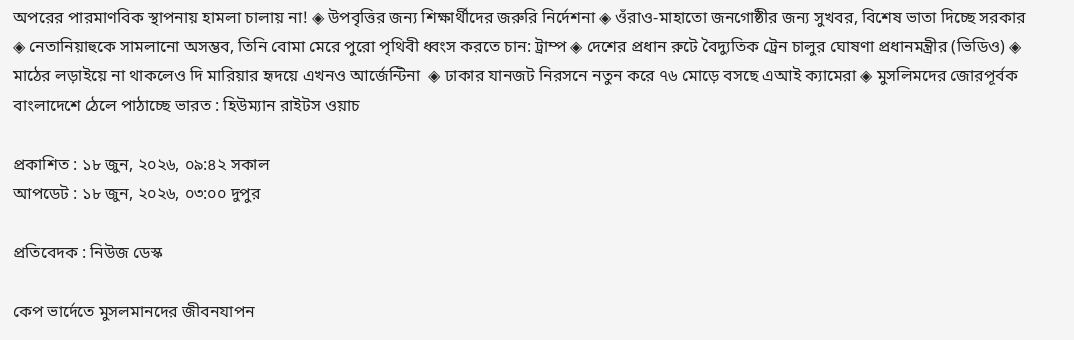অপরের পারমাণবিক স্থাপনায় হামলা চালায় না! ◈ উপবৃত্তির জন্য শিক্ষার্থীদের জরুরি নির্দেশনা ◈ ওঁরাও-মাহাতো জনগোষ্ঠীর জন্য সুখবর, বিশেষ ভাতা দিচ্ছে সরকার ◈ নেতানিয়াহুকে সামলানো অসম্ভব, তিনি বোমা মেরে পুরো পৃথিবী ধ্বংস করতে চান: ট্রাম্প ◈ দেশের প্রধান রুটে বৈদ্যুতিক ট্রেন চালুর ঘোষণা প্রধানমন্ত্রীর (ভিডিও) ◈ মাঠের লড়াইয়ে না থাক‌লেও দি মা‌রিয়‌ার হৃদ‌য়ে এখনও আর্জেন্টিনা  ◈ ঢাকার যানজট নিরসনে নতুন করে ৭৬ মোড়ে বসছে এআই ক্যামেরা ◈ মুসলিমদের জোরপূর্বক বাংলাদেশে ঠেলে পাঠাচ্ছে ভারত : হিউম্যান রাইটস ওয়াচ

প্রকাশিত : ১৮ জুন, ২০২৬, ০৯:৪২ সকাল
আপডেট : ১৮ জুন, ২০২৬, ০৩:০০ দুপুর

প্রতিবেদক : নিউজ ডেস্ক

কেপ ভার্দেতে মুসলমানদের জীবনযাপন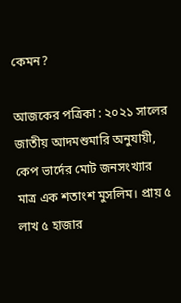কেমন?

আজকের পত্রিকা : ২০২১ সালের জাতীয় আদমশুমারি অনুযায়ী, কেপ ভার্দের মোট জনসংখ্যার মাত্র এক শতাংশ মুসলিম। প্রায় ৫ লাখ ৫ হাজার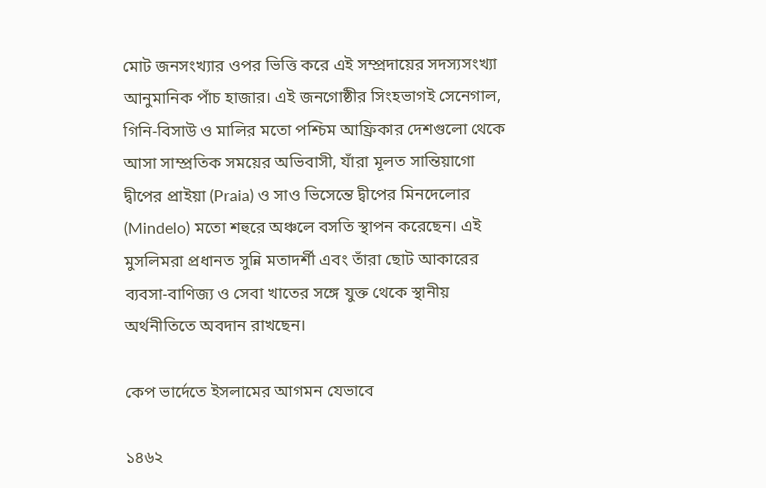মোট জনসংখ্যার ওপর ভিত্তি করে এই সম্প্রদায়ের সদস্যসংখ্যা আনুমানিক পাঁচ হাজার। এই জনগোষ্ঠীর সিংহভাগই সেনেগাল, গিনি-বিসাউ ও মালির মতো পশ্চিম আফ্রিকার দেশগুলো থেকে আসা সাম্প্রতিক সময়ের অভিবাসী, যাঁরা মূলত সান্তিয়াগো দ্বীপের প্রাইয়া (Praia) ও সাও ভিসেন্তে দ্বীপের মিনদেলোর (Mindelo) মতো শহুরে অঞ্চলে বসতি স্থাপন করেছেন। এই মুসলিমরা প্রধানত সুন্নি মতাদর্শী এবং তাঁরা ছোট আকারের ব্যবসা-বাণিজ্য ও সেবা খাতের সঙ্গে যুক্ত থেকে স্থানীয় অর্থনীতিতে অবদান রাখছেন।

কেপ ভার্দেতে ইসলামের আগমন যেভাবে

১৪৬২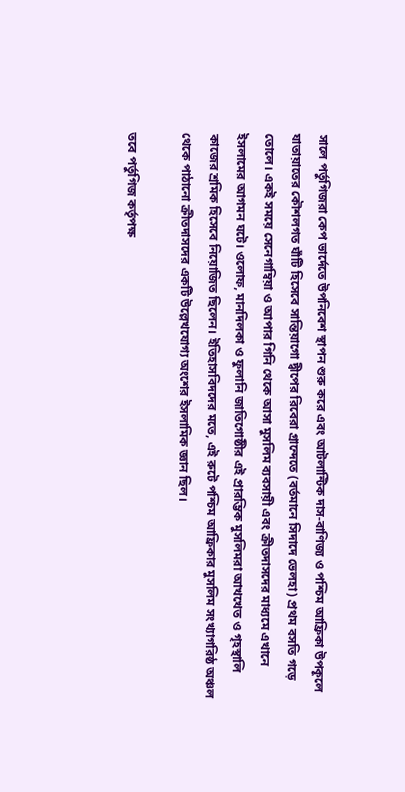সালে পর্তুগিজরা কেপ ভার্দেতে উপনিবেশ স্থাপন শুরু করে এবং আটলান্টিক দাস-বাণিজ্য ও পশ্চিম আফ্রিকা উপকূলে যাতায়াতের কৌশলগত ঘাঁটি হিসেবে সান্তিয়াগো দ্বীপের রিবেরা গ্রান্দেতে (বর্তমানে সিদাদে ভেলহা) প্রথম বসতি গড়ে তোলে। একই সময়ে সেনেগাম্বিয়া ও আপার গিনি থেকে আসা মুসলিম ব্যবসায়ী এবং ক্রীতদাসদের মাধ্যমে এখানে ইসলামের আগমন ঘটে। ওলোফ, মানদিলকা ও ফুলানি জাতিগোষ্ঠীর এই প্রারম্ভিক মুসলিমরা আখখেত ও গৃহস্থালি কাজের শ্রমিক হিসেবে নিয়োজিত ছিলেন। ইতিহাসবিদদের মতে, এই রুটে পশ্চিম আফ্রিকার মুসলিম সংখ্যাগরিষ্ঠ অঞ্চল থেকে পাঠানো ক্রীতদাসদের একটি উল্লেখযোগ্য অংশের ইসলামিক জ্ঞান ছিল।

তবে পর্তুগিজ কর্তৃপক্ষ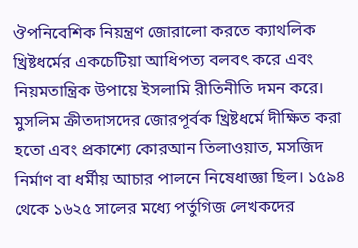ঔপনিবেশিক নিয়ন্ত্রণ জোরালো করতে ক্যাথলিক খ্রিষ্টধর্মের একচেটিয়া আধিপত্য বলবৎ করে এবং নিয়মতান্ত্রিক উপায়ে ইসলামি রীতিনীতি দমন করে। মুসলিম ক্রীতদাসদের জোরপূর্বক খ্রিষ্টধর্মে দীক্ষিত করা হতো এবং প্রকাশ্যে কোরআন তিলাওয়াত, মসজিদ নির্মাণ বা ধর্মীয় আচার পালনে নিষেধাজ্ঞা ছিল। ১৫৯৪ থেকে ১৬২৫ সালের মধ্যে পর্তুগিজ লেখকদের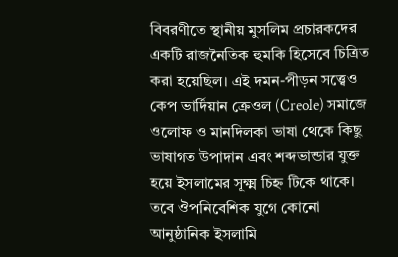বিবরণীতে স্থানীয় মুসলিম প্রচারকদের একটি রাজনৈতিক হুমকি হিসেবে চিত্রিত করা হয়েছিল। এই দমন-পীড়ন সত্ত্বেও কেপ ভার্দিয়ান ক্রেওল (Creole) সমাজে ওলোফ ও মানদিলকা ভাষা থেকে কিছু ভাষাগত উপাদান এবং শব্দভান্ডার যুক্ত হয়ে ইসলামের সূক্ষ্ম চিহ্ন টিকে থাকে। তবে ঔপনিবেশিক যুগে কোনো আনুষ্ঠানিক ইসলামি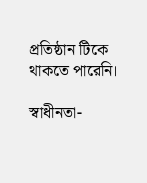প্রতিষ্ঠান টিকে থাকতে পারেনি।

স্বাধীনতা-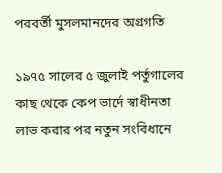পরবর্তী মুসলমানদের অগ্রগতি

১৯৭৫ সালের ৫ জুলাই পর্তুগালের কাছ থেকে কেপ ভার্দে স্বাধীনতা লাভ করার পর নতুন সংবিধানে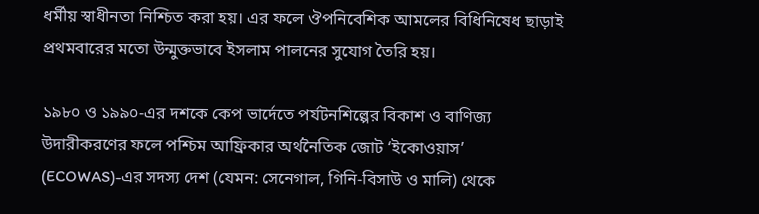ধর্মীয় স্বাধীনতা নিশ্চিত করা হয়। এর ফলে ঔপনিবেশিক আমলের বিধিনিষেধ ছাড়াই প্রথমবারের মতো উন্মুক্তভাবে ইসলাম পালনের সুযোগ তৈরি হয়।

১৯৮০ ও ১৯৯০-এর দশকে কেপ ভার্দেতে পর্যটনশিল্পের বিকাশ ও বাণিজ্য উদারীকরণের ফলে পশ্চিম আফ্রিকার অর্থনৈতিক জোট ‘ইকোওয়াস’ (ECOWAS)-এর সদস্য দেশ (যেমন: সেনেগাল, গিনি-বিসাউ ও মালি) থেকে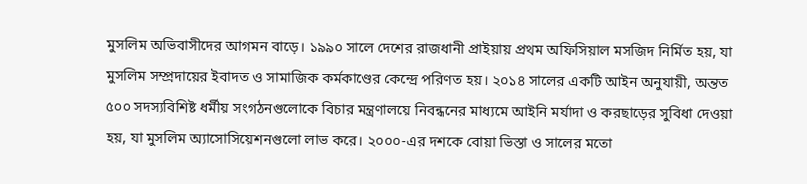মুসলিম অভিবাসীদের আগমন বাড়ে। ১৯৯০ সালে দেশের রাজধানী প্রাইয়ায় প্রথম অফিসিয়াল মসজিদ নির্মিত হয়, যা মুসলিম সম্প্রদায়ের ইবাদত ও সামাজিক কর্মকাণ্ডের কেন্দ্রে পরিণত হয়। ২০১৪ সালের একটি আইন অনুযায়ী, অন্তত ৫০০ সদস্যবিশিষ্ট ধর্মীয় সংগঠনগুলোকে বিচার মন্ত্রণালয়ে নিবন্ধনের মাধ্যমে আইনি মর্যাদা ও করছাড়ের সুবিধা দেওয়া হয়, যা মুসলিম অ্যাসোসিয়েশনগুলো লাভ করে। ২০০০-এর দশকে বোয়া ভিস্তা ও সালের মতো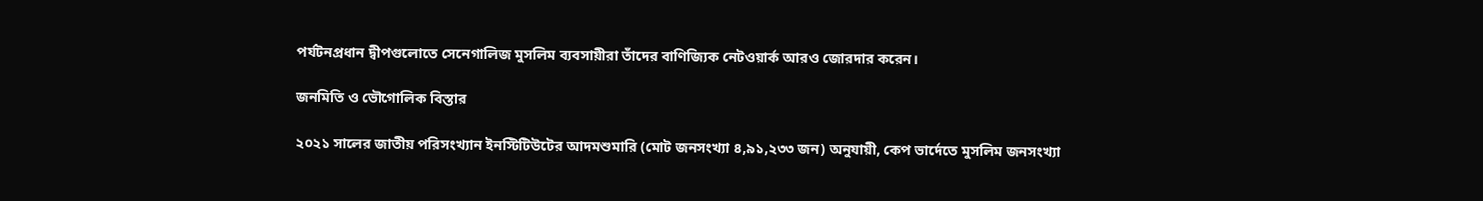পর্যটনপ্রধান দ্বীপগুলোতে সেনেগালিজ মুসলিম ব্যবসায়ীরা তাঁদের বাণিজ্যিক নেটওয়ার্ক আরও জোরদার করেন।

জনমিতি ও ভৌগোলিক বিস্তার

২০২১ সালের জাতীয় পরিসংখ্যান ইনস্টিটিউটের আদমশুমারি (মোট জনসংখ্যা ৪,৯১,২৩৩ জন) অনুযায়ী, কেপ ভার্দেতে মুসলিম জনসংখ্যা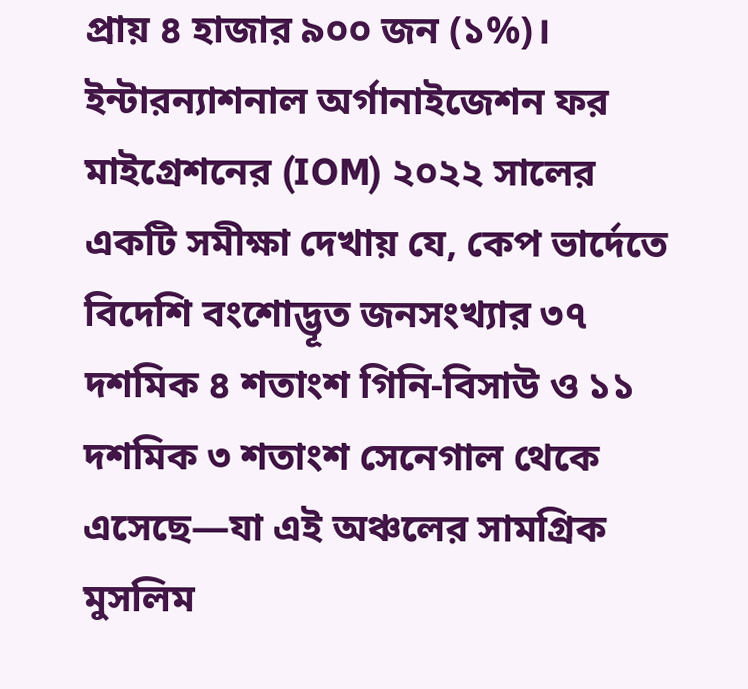প্রায় ৪ হাজার ৯০০ জন (১%)। ইন্টারন্যাশনাল অর্গানাইজেশন ফর মাইগ্রেশনের (IOM) ২০২২ সালের একটি সমীক্ষা দেখায় যে, কেপ ভার্দেতে বিদেশি বংশোদ্ভূত জনসংখ্যার ৩৭ দশমিক ৪ শতাংশ গিনি-বিসাউ ও ১১ দশমিক ৩ শতাংশ সেনেগাল থেকে এসেছে—যা এই অঞ্চলের সামগ্রিক মুসলিম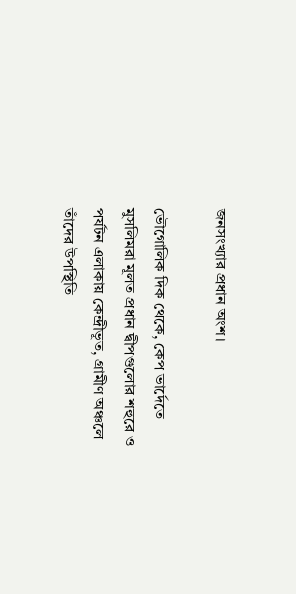জনসংখ্যার প্রধান অংশ।

ভৌগোলিক দিক থেকে, কেপ ভার্দেতে মুসলিমরা মূলত প্রধান দ্বীপগুলোর শহুরে ও পর্যটন এলাকায় কেন্দ্রীভূত, গ্রামীণ অঞ্চলে তাঁদের উপস্থিতি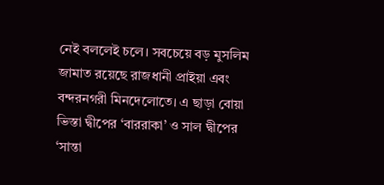নেই বললেই চলে। সবচেয়ে বড় মুসলিম জামাত রয়েছে রাজধানী প্রাইয়া এবং বন্দরনগরী মিনদেলোতে। এ ছাড়া বোয়া ভিস্তা দ্বীপের ‘বাররাকা’ ও সাল দ্বীপের ‘সান্তা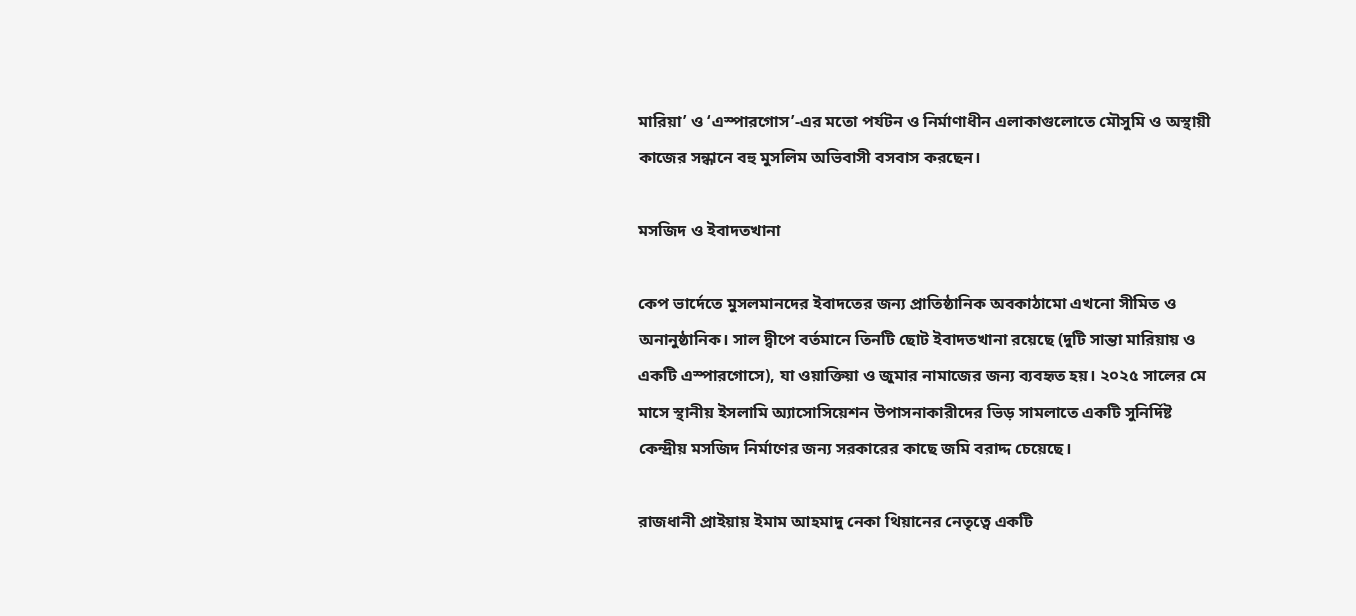মারিয়া’ ও ‘এস্পারগোস’-এর মতো পর্যটন ও নির্মাণাধীন এলাকাগুলোতে মৌসুমি ও অস্থায়ী কাজের সন্ধানে বহু মুসলিম অভিবাসী বসবাস করছেন।

মসজিদ ও ইবাদতখানা

কেপ ভার্দেতে মুসলমানদের ইবাদতের জন্য প্রাতিষ্ঠানিক অবকাঠামো এখনো সীমিত ও অনানুষ্ঠানিক। সাল দ্বীপে বর্তমানে তিনটি ছোট ইবাদতখানা রয়েছে (দুটি সান্তা মারিয়ায় ও একটি এস্পারগোসে), যা ওয়াক্তিয়া ও জুমার নামাজের জন্য ব্যবহৃত হয়। ২০২৫ সালের মে মাসে স্থানীয় ইসলামি অ্যাসোসিয়েশন উপাসনাকারীদের ভিড় সামলাতে একটি সুনির্দিষ্ট কেন্দ্রীয় মসজিদ নির্মাণের জন্য সরকারের কাছে জমি বরাদ্দ চেয়েছে।

রাজধানী প্রাইয়ায় ইমাম আহমাদু নেকা থিয়ানের নেতৃত্বে একটি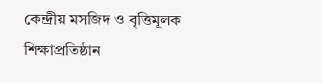কেন্দ্রীয় মসজিদ ও বৃত্তিমূলক শিক্ষাপ্রতিষ্ঠান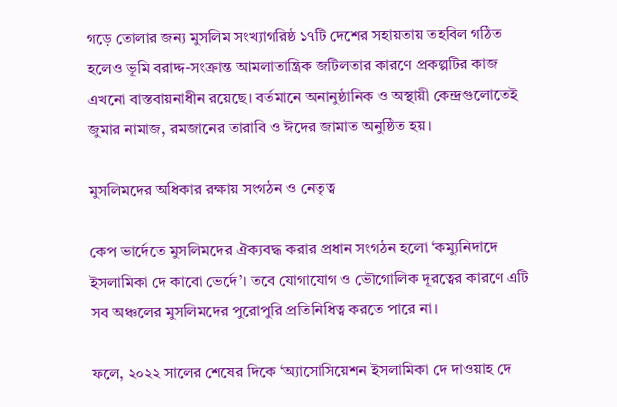গড়ে তোলার জন্য মুসলিম সংখ্যাগরিষ্ঠ ১৭টি দেশের সহায়তায় তহবিল গঠিত হলেও ভূমি বরাদ্দ-সংক্রান্ত আমলাতান্ত্রিক জটিলতার কারণে প্রকল্পটির কাজ এখনো বাস্তবায়নাধীন রয়েছে। বর্তমানে অনানুষ্ঠানিক ও অস্থায়ী কেন্দ্রগুলোতেই জুমার নামাজ, রমজানের তারাবি ও ঈদের জামাত অনুষ্ঠিত হয়।

মুসলিমদের অধিকার রক্ষায় সংগঠন ও নেতৃত্ব

কেপ ভার্দেতে মুসলিমদের ঐক্যবদ্ধ করার প্রধান সংগঠন হলো ‘কম্যুনিদাদে ইসলামিকা দে কাবো ভের্দে’। তবে যোগাযোগ ও ভৌগোলিক দূরত্বের কারণে এটি সব অঞ্চলের মুসলিমদের পুরোপুরি প্রতিনিধিত্ব করতে পারে না।

ফলে, ২০২২ সালের শেষের দিকে ‘অ্যাসোসিয়েশন ইসলামিকা দে দাওয়াহ দে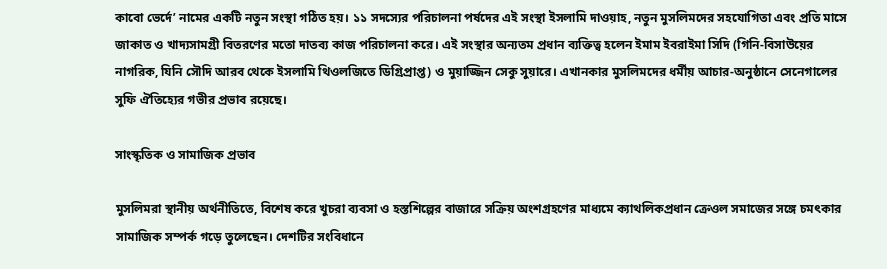কাবো ভের্দে’ নামের একটি নতুন সংস্থা গঠিত হয়। ১১ সদস্যের পরিচালনা পর্ষদের এই সংস্থা ইসলামি দাওয়াহ, নতুন মুসলিমদের সহযোগিতা এবং প্রতি মাসে জাকাত ও খাদ্যসামগ্রী বিতরণের মতো দাতব্য কাজ পরিচালনা করে। এই সংস্থার অন্যতম প্রধান ব্যক্তিত্ব হলেন ইমাম ইবরাইমা সিদি (গিনি-বিসাউয়ের নাগরিক, যিনি সৌদি আরব থেকে ইসলামি থিওলজিতে ডিগ্রিপ্রাপ্ত) ও মুয়াজ্জিন সেকু সুয়ারে। এখানকার মুসলিমদের ধর্মীয় আচার-অনুষ্ঠানে সেনেগালের সুফি ঐতিহ্যের গভীর প্রভাব রয়েছে।

সাংস্কৃতিক ও সামাজিক প্রভাব

মুসলিমরা স্থানীয় অর্থনীতিতে, বিশেষ করে খুচরা ব্যবসা ও হস্তশিল্পের বাজারে সক্রিয় অংশগ্রহণের মাধ্যমে ক্যাথলিকপ্রধান ক্রেওল সমাজের সঙ্গে চমৎকার সামাজিক সম্পর্ক গড়ে তুলেছেন। দেশটির সংবিধানে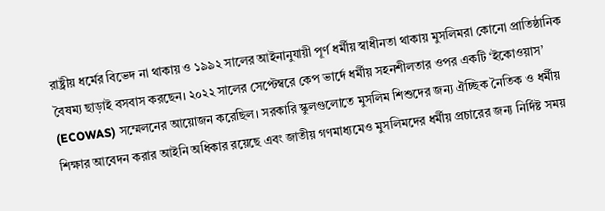রাষ্ট্রীয় ধর্মের বিভেদ না থাকায় ও ১৯৯২ সালের আইনানুযায়ী পূর্ণ ধর্মীয় স্বাধীনতা থাকায় মুসলিমরা কোনো প্রাতিষ্ঠানিক বৈষম্য ছাড়াই বসবাস করছেন। ২০২২ সালের সেপ্টেম্বরে কেপ ভার্দে ধর্মীয় সহনশীলতার ওপর একটি ‘ইকোওয়াস’ (ECOWAS) সম্মেলনের আয়োজন করেছিল। সরকারি স্কুলগুলোতে মুসলিম শিশুদের জন্য ঐচ্ছিক নৈতিক ও ধর্মীয় শিক্ষার আবেদন করার আইনি অধিকার রয়েছে এবং জাতীয় গণমাধ্যমেও মুসলিমদের ধর্মীয় প্রচারের জন্য নির্দিষ্ট সময়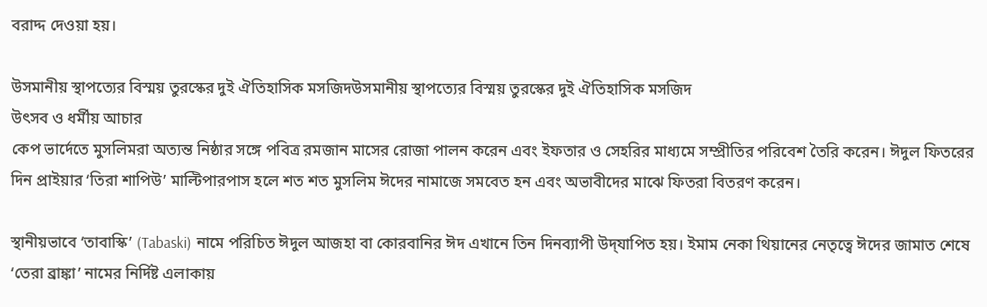বরাদ্দ দেওয়া হয়।

উসমানীয় স্থাপত্যের বিস্ময় তুরস্কের দুই ঐতিহাসিক মসজিদউসমানীয় স্থাপত্যের বিস্ময় তুরস্কের দুই ঐতিহাসিক মসজিদ
উৎসব ও ধর্মীয় আচার
কেপ ভার্দেতে মুসলিমরা অত্যন্ত নিষ্ঠার সঙ্গে পবিত্র রমজান মাসের রোজা পালন করেন এবং ইফতার ও সেহরির মাধ্যমে সম্প্রীতির পরিবেশ তৈরি করেন। ঈদুল ফিতরের দিন প্রাইয়ার ‘তিরা শাপিউ’ মাল্টিপারপাস হলে শত শত মুসলিম ঈদের নামাজে সমবেত হন এবং অভাবীদের মাঝে ফিতরা বিতরণ করেন।

স্থানীয়ভাবে ‘তাবাস্কি’ (Tabaski) নামে পরিচিত ঈদুল আজহা বা কোরবানির ঈদ এখানে তিন দিনব্যাপী উদ্‌যাপিত হয়। ইমাম নেকা থিয়ানের নেতৃত্বে ঈদের জামাত শেষে ‘তেরা ব্রাঙ্কা’ নামের নির্দিষ্ট এলাকায়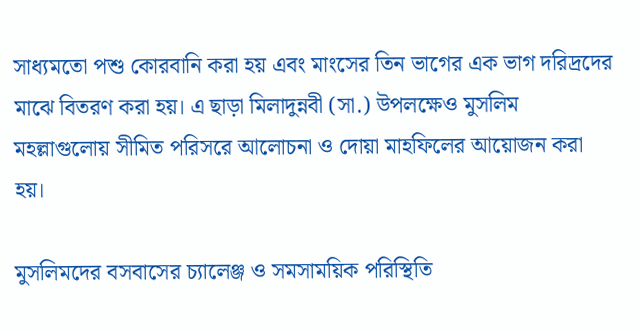সাধ্যমতো পশু কোরবানি করা হয় এবং মাংসের তিন ভাগের এক ভাগ দরিদ্রদের মাঝে বিতরণ করা হয়। এ ছাড়া মিলাদুন্নবী (সা.) উপলক্ষেও মুসলিম মহল্লাগুলোয় সীমিত পরিসরে আলোচনা ও দোয়া মাহফিলের আয়োজন করা হয়।

মুসলিমদের বসবাসের চ্যালেঞ্জ ও সমসাময়িক পরিস্থিতি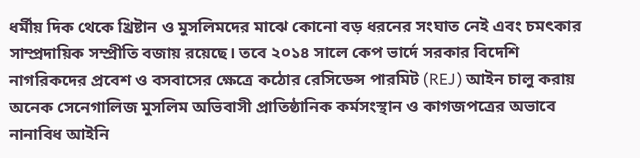ধর্মীয় দিক থেকে খ্রিষ্টান ও মুসলিমদের মাঝে কোনো বড় ধরনের সংঘাত নেই এবং চমৎকার সাম্প্রদায়িক সম্প্রীতি বজায় রয়েছে। তবে ২০১৪ সালে কেপ ভার্দে সরকার বিদেশি নাগরিকদের প্রবেশ ও বসবাসের ক্ষেত্রে কঠোর রেসিডেন্স পারমিট (REJ) আইন চালু করায় অনেক সেনেগালিজ মুসলিম অভিবাসী প্রাতিষ্ঠানিক কর্মসংস্থান ও কাগজপত্রের অভাবে নানাবিধ আইনি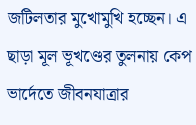জটিলতার মুখোমুখি হচ্ছেন। এ ছাড়া মূল ভূখণ্ডের তুলনায় কেপ ভার্দেতে জীবনযাত্রার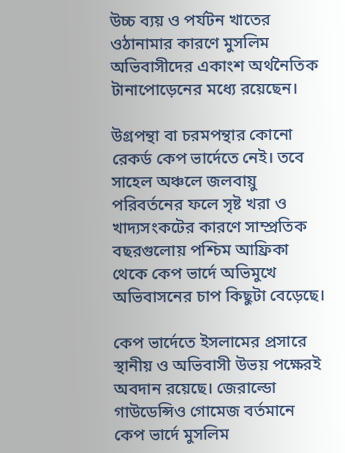উচ্চ ব্যয় ও পর্যটন খাতের ওঠানামার কারণে মুসলিম অভিবাসীদের একাংশ অর্থনৈতিক টানাপোড়েনের মধ্যে রয়েছেন।

উগ্রপন্থা বা চরমপন্থার কোনো রেকর্ড কেপ ভার্দেতে নেই। তবে সাহেল অঞ্চলে জলবায়ু পরিবর্তনের ফলে সৃষ্ট খরা ও খাদ্যসংকটের কারণে সাম্প্রতিক বছরগুলোয় পশ্চিম আফ্রিকা থেকে কেপ ভার্দে অভিমুখে অভিবাসনের চাপ কিছুটা বেড়েছে।

কেপ ভার্দেতে ইসলামের প্রসারে স্থানীয় ও অভিবাসী উভয় পক্ষেরই অবদান রয়েছে। জেরাল্ডো গাউডেন্সিও গোমেজ বর্তমানে কেপ ভার্দে মুসলিম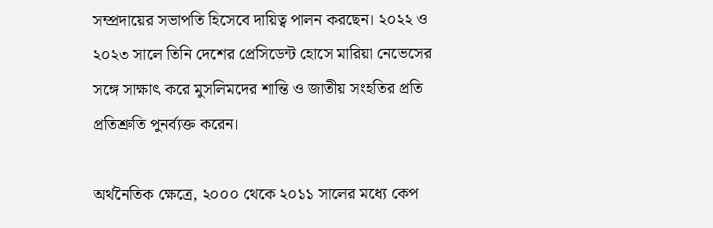সম্প্রদায়ের সভাপতি হিসেবে দায়িত্ব পালন করছেন। ২০২২ ও ২০২৩ সালে তিনি দেশের প্রেসিডেন্ট হোসে মারিয়া নেভেসের সঙ্গে সাক্ষাৎ করে মুসলিমদের শান্তি ও জাতীয় সংহতির প্রতি প্রতিশ্রুতি পুনর্ব্যক্ত করেন।

অর্থনৈতিক ক্ষেত্রে, ২০০০ থেকে ২০১১ সালের মধ্যে কেপ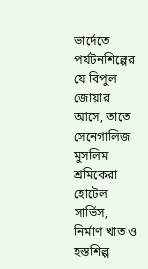ভার্দেতে পর্যটনশিল্পের যে বিপুল জোয়ার আসে, তাতে সেনেগালিজ মুসলিম শ্রমিকেরা হোটেল সার্ভিস, নির্মাণ খাত ও হস্তশিল্প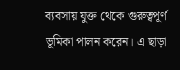ব্যবসায় যুক্ত থেকে গুরুত্বপূর্ণ ভূমিকা পালন করেন। এ ছাড়া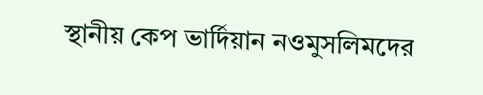স্থানীয় কেপ ভার্দিয়ান নওমুসলিমদের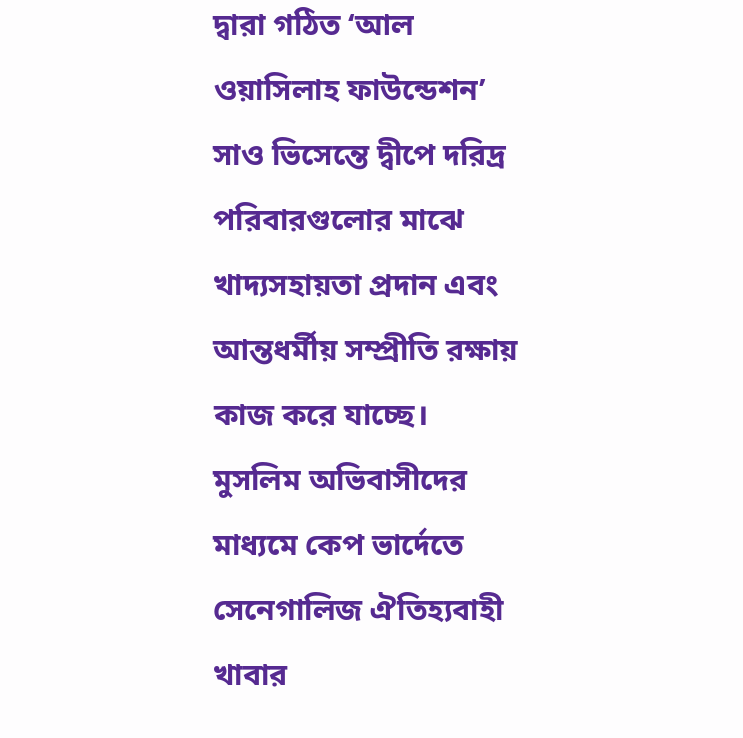দ্বারা গঠিত ‘আল ওয়াসিলাহ ফাউন্ডেশন’ সাও ভিসেন্তে দ্বীপে দরিদ্র পরিবারগুলোর মাঝে খাদ্যসহায়তা প্রদান এবং আন্তধর্মীয় সম্প্রীতি রক্ষায় কাজ করে যাচ্ছে। মুসলিম অভিবাসীদের মাধ্যমে কেপ ভার্দেতে সেনেগালিজ ঐতিহ্যবাহী খাবার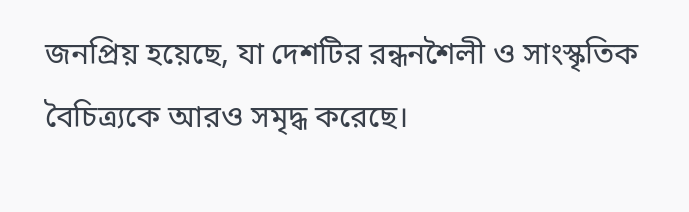জনপ্রিয় হয়েছে, যা দেশটির রন্ধনশৈলী ও সাংস্কৃতিক বৈচিত্র্যকে আরও সমৃদ্ধ করেছে।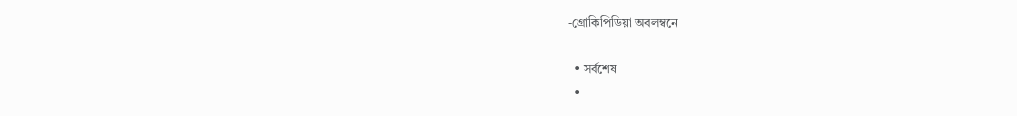-গ্রোকিপিডিয়া অবলম্বনে

  • সর্বশেষ
  •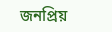জনপ্রিয়